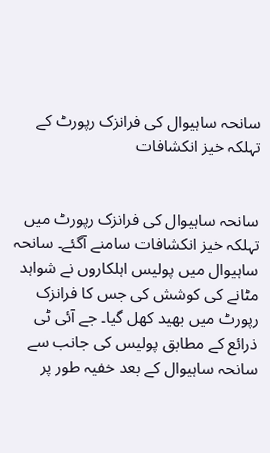سانحہ ساہیوال کی فرانزک رپورٹ کے تہلکہ خیز انکشافات


سانحہ ساہیوال کی فرانزک رپورٹ میں تہلکہ خیز انکشافات سامنے آگئے۔ سانحہ ساہیوال میں پولیس اہلکاروں نے شواہد مٹانے کی کوشش کی جس کا فرانزک رپورٹ میں بھید کھل گیا۔ جے آئی ٹی ذرائع کے مطابق پولیس کی جانب سے سانحہ ساہیوال کے بعد خفیہ طور پر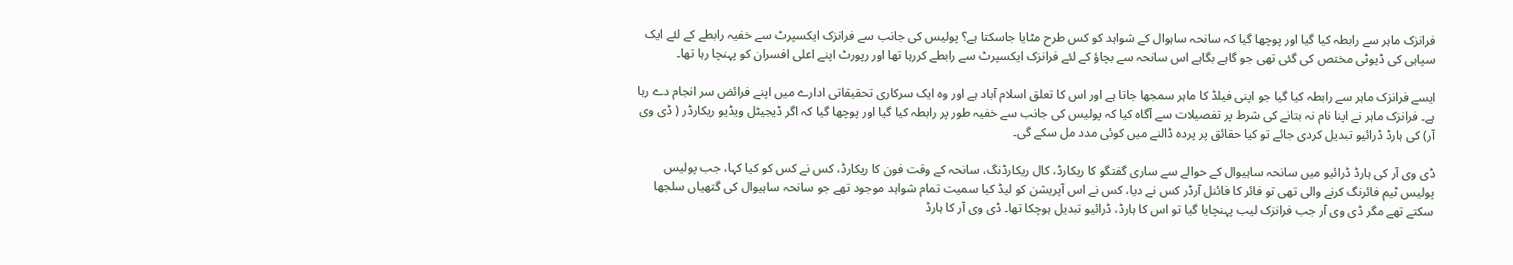فرانزک ماہر سے رابطہ کیا گیا اور پوچھا گیا کہ سانحہ ساہوال کے شواہد کو کس طرح مٹایا جاسکتا ہے؟ پولیس کی جانب سے فرانزک ایکسپرٹ سے خفیہ رابطے کے لئے ایک سپاہی کی ڈیوٹی مختص کی گئی تھی جو گاہے بگاہے اس سانحہ سے بچاؤ کے لئے فرانزک ایکسپرٹ سے رابطے کررہا تھا اور رپورٹ اپنے اعلی افسران کو پہنچا رہا تھا۔

ایسے فرانزک ماہر سے رابطہ کیا گیا جو اپنی فیلڈ کا ماہر سمجھا جاتا ہے اور اس کا تعلق اسلام آباد ہے اور وہ ایک سرکاری تحقیقاتی ادارے میں اپنے فرائض سر انجام دے رہا ہے۔ فرانزک ماہر نے اپنا نام نہ بتانے کی شرط پر تفصیلات سے آگاہ کیا کہ پولیس کی جانب سے خفیہ طور پر رابطہ کیا گیا اور پوچھا گیا کہ اگر ڈیجیٹل ویڈیو ریکارڈر ( ڈی وی آر) کی ہارڈ ڈرائیو تبدیل کردی جائے تو کیا حقائق پر پردہ ڈالنے میں کوئی مدد مل سکے گی۔

ڈی وی آر کی ہارڈ ڈرائیو میں سانحہ ساہیوال کے حوالے سے ساری گفتگو کا ریکارڈ، کال ریکارڈنگ، سانحہ کے وقت فون کا ریکارڈ، کس نے کس کو کیا کہا، جب پولیس پولیس ٹیم فائرنگ کرنے والی تھی تو فائر کا فائنل آرڈر کس نے دیا، کس نے اس آپریشن کو لیڈ کیا سمیت تمام شواہد موجود تھے جو سانحہ ساہیوال کی گتھیاں سلجھا سکتے تھے مگر ڈی وی آر جب فرانزک لیب پہنچایا گیا تو اس کا ہارڈ، ڈرائیو تبدیل ہوچکا تھا۔ ڈی وی آر کا ہارڈ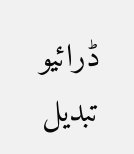ڈرائیو تبدیل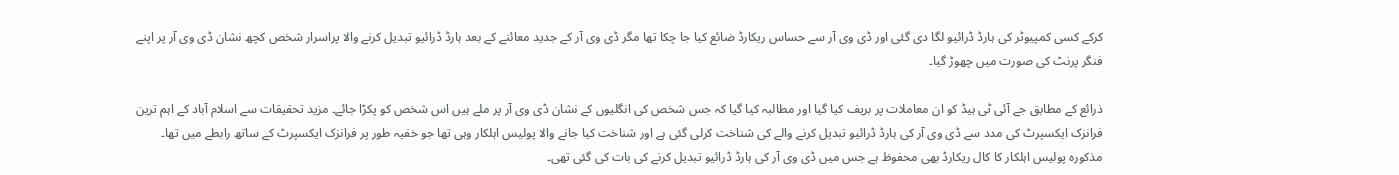کرکے کسی کمپیوٹر کی ہارڈ ڈرائیو لگا دی گئی اور ڈی وی آر سے حساس ریکارڈ ضائع کیا جا چکا تھا مگر ڈی وی آر کے جدید معائنے کے بعد ہارڈ ڈرائیو تبدیل کرنے والا پراسرار شخص کچھ نشان ڈی وی آر پر اپنے فنگر پرنٹ کی صورت میں چھوڑ گیا۔

ذرائع کے مطابق جے آئی ٹی ہیڈ کو ان معاملات پر بریف کیا گیا اور مطالبہ کیا گیا کہ جس شخص کی انگلیوں کے نشان ڈی وی آر پر ملے ہیں اس شخص کو پکڑا جائے۔ مزید تحقیقات سے اسلام آباد کے اہم ترین فرانزک ایکسپرٹ کی مدد سے ڈی وی آر کی ہارڈ ڈرائیو تبدیل کرنے والے کی شناخت کرلی گئی ہے اور شناخت کیا جانے والا پولیس اہلکار وہی تھا جو خفیہ طور پر فرانزک ایکسپرٹ کے ساتھ رابطے میں تھا۔ مذکورہ پولیس اہلکار کا کال ریکارڈ بھی محفوظ ہے جس میں ڈی وی آر کی ہارڈ ڈرائیو تبدیل کرنے کی بات کی گئی تھی۔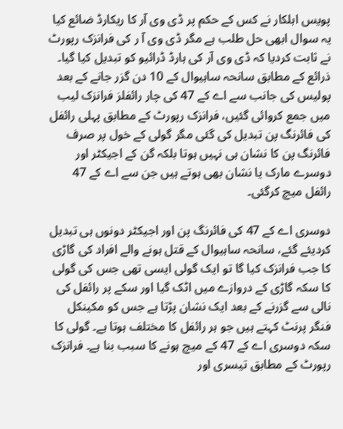پویس اہلکار نے کس کے حکم پر ڈی وی آر کا ریکارڈ ضائع کیا یہ سوال ابھی حل طلب ہے مگر ڈی وی آ ر کی فرانزک رپورٹ نے ثابت کردیا کہ ڈی وی آر کی ہارڈ ڈرائیو کو تبدیل کیا گیا۔ ذرائع کے مطابق سانحہ ساہیوال کے 10 دن گزر جانے کے بعد پولیس کی جانب سے اے کے 47 کی چار رائفلز فرانزک لیب میں جمع کروائی گئیں، فرانزک رپورٹ کے مطابق پہلی رائفل کی فائرنگ پن تبدیل کی گئی مگر گولی کے خول پر صرف فائرنگ پن کا نشان ہی نہیں ہوتا بلکہ گن کے اجیکٹر اور دوسرے مارک یا نشان بھی ہوتے ہیں جن سے اے کے 47 رائفل میچ کرگئی۔

دوسری اے کے 47 کی فائرنگ پن اور اجیکٹر دونوں ہی تبدیل کردیئے گئے، سانحہ ساہیوال کے قتل ہونے والے افراد کی گاڑی کا جب فرانزک کیا گا تو ایک گولی ایسی تھی جس کی گولی کا سکہ گاڑی کے دروازے میں اٹک گیا اور سکے پر رائفل کی نالی سے گزرنے کے بعد ایک نشان پڑتا ہے جس کو مکینکل فنگر پرنٹ کہتے ہیں جو ہر رائفل کا مختلف ہوتا ہے۔ گولی کا سکہ دوسری اے کے 47 کے میچ ہونے کا سبب بنا ہے۔ فرانزک رپورٹ کے مطابق تیسری اور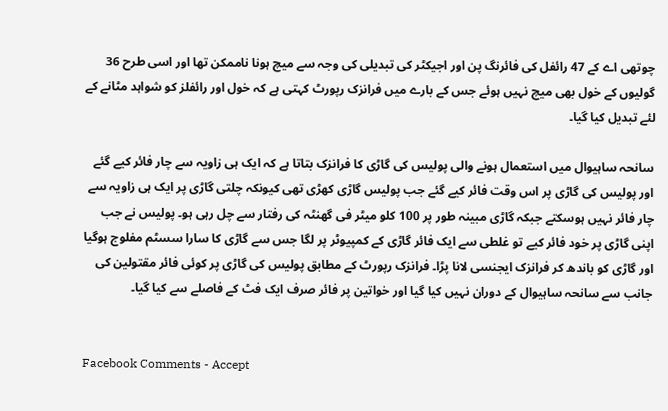چوتھی اے کے 47 رائفل کی فائرنگ پن اور اجیکٹر کی تبدیلی کی وجہ سے میچ ہونا ناممکن تھا اور اسی طرح 36 گولیوں کے خول بھی میچ نہیں ہوئے جس کے بارے میں فرانزک رپورٹ کہتی ہے کہ خول اور رائفلز کو شواہد مٹانے کے لئے تبدیل کیا گیا۔

سانحہ ساہیوال میں استعمال ہونے والی پولیس کی گاڑی کا فرانزک بتاتا ہے کہ ایک ہی زاویہ سے چار فائر کیے گئے اور پولیس کی گاڑی پر اس وقت فائر کیے گئے جب پولیس گاڑی کھڑی تھی کیونکہ چلتی گاڑی پر ایک ہی زاویہ سے چار فائر نہیں ہوسکتے جبکہ گاڑی مبینہ طور پر 100 کلو میٹر فی گھنٹہ کی رفتار سے چل رہی ہو۔ پولیس نے جب اپنی گاڑی پر خود فائر کیے تو غلطی سے ایک فائر گاڑی کے کمپیوٹر پر لگا جس سے گاڑی کا سارا سسٹم مفلوج ہوگیا اور گاڑی کو باندھ کر فرانزک ایجنسی لانا پڑا۔ فرانزک رپورٹ کے مطابق پولیس کی گاڑی پر کوئی فائر مقتولین کی جانب سے سانحہ ساہیوال کے دوران نہیں کیا گیا اور خواتین پر فائر صرف ایک فٹ کے فاصلے سے کیا گیا۔


Facebook Comments - Accept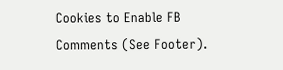Cookies to Enable FB Comments (See Footer).